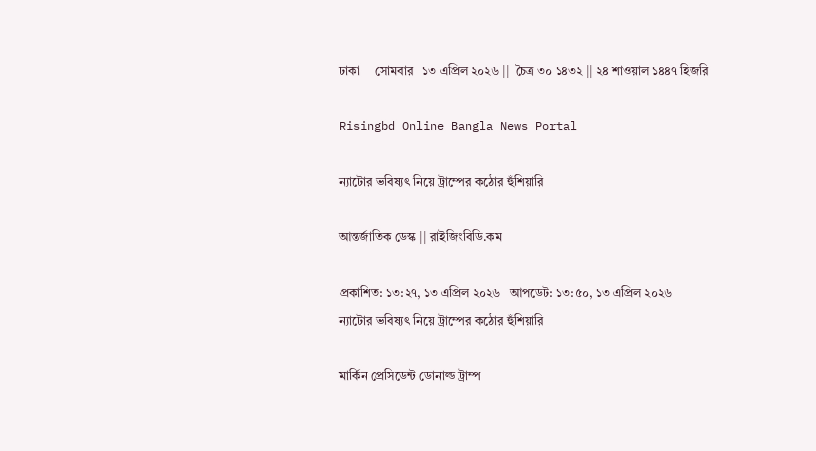ঢাকা     সোমবার   ১৩ এপ্রিল ২০২৬ ||  চৈত্র ৩০ ১৪৩২ || ২৪ শাওয়াল ১৪৪৭ হিজরি

Risingbd Online Bangla News Portal

ন্যাটোর ভবিষ্যৎ নিয়ে ট্রাম্পের কঠোর হুঁশিয়ারি

আন্তর্জাতিক ডেস্ক || রাইজিংবিডি.কম

প্রকাশিত: ১৩:২৭, ১৩ এপ্রিল ২০২৬   আপডেট: ১৩:৫০, ১৩ এপ্রিল ২০২৬
ন্যাটোর ভবিষ্যৎ নিয়ে ট্রাম্পের কঠোর হুঁশিয়ারি

মার্কিন প্রেসিডেন্ট ডোনাল্ড ট্রাম্প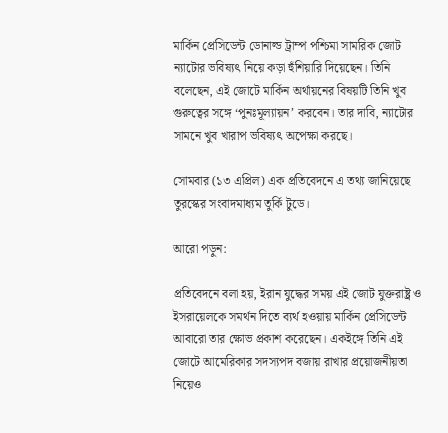মার্কিন প্রেসিডেন্ট ডোনাল্ড ট্রাম্প পশ্চিমা সামরিক জোট ন্যাটোর ভবিষ্যৎ নিয়ে কড়া হুঁশিয়ারি দিয়েছেন। তিনি বলেছেন, এই জোটে মার্কিন অর্থায়নের বিষয়টি তিনি খুব গুরুত্বের সঙ্গে ‘পুনঃমূল্যায়ন’ করবেন। তার দাবি, ন্যাটোর সামনে খুব খারাপ ভবিষ্যৎ অপেক্ষা করছে।

সোমবার (১৩ এপ্রিল) এক প্রতিবেদনে এ তথ্য জানিয়েছে তুরস্কের সংবাদমাধ্যম তুর্কি টুডে।

আরো পড়ুন:

প্রতিবেদনে বলা হয়, ইরান যুদ্ধের সময় এই জোট যুক্তরাষ্ট্র ও ইসরায়েলকে সমর্থন দিতে ব্যর্থ হওয়ায় মার্কিন প্রেসিডেন্ট আবারো তার ক্ষোভ প্রকাশ করেছেন। একইঙ্গে তিনি এই জোটে আমেরিকার সদস্যপদ বজায় রাখার প্রয়োজনীয়তা নিয়েও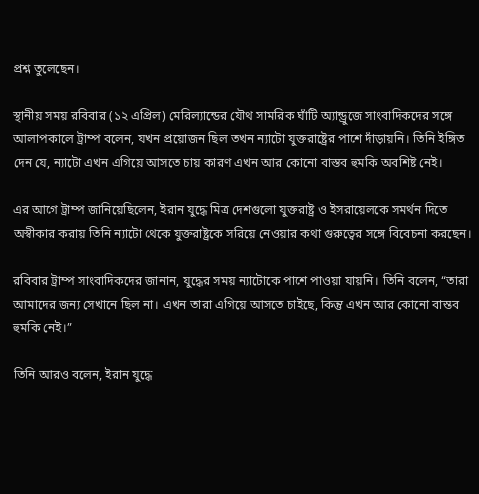প্রশ্ন তুলেছেন।

স্থানীয় সময় রবিবার (১২ এপ্রিল) মেরিল্যান্ডের যৌথ সামরিক ঘাঁটি অ্যান্ড্রুজে সাংবাদিকদের সঙ্গে আলাপকালে ট্রাম্প বলেন, যখন প্রয়োজন ছিল তখন ন্যাটো যুক্তরাষ্ট্রের পাশে দাঁড়ায়নি। তিনি ইঙ্গিত দেন যে, ন্যাটো এখন এগিয়ে আসতে চায় কারণ এখন আর কোনো বাস্তব হুমকি অবশিষ্ট নেই।

এর আগে ট্রাম্প জানিয়েছিলেন, ইরান যুদ্ধে মিত্র দেশগুলো যুক্তরাষ্ট্র ও ইসরায়েলকে সমর্থন দিতে অস্বীকার করায় তিনি ন্যাটো থেকে যুক্তরাষ্ট্রকে সরিয়ে নেওয়ার কথা গুরুত্বের সঙ্গে বিবেচনা করছেন।

রবিবার ট্রাম্প সাংবাদিকদের জানান, যুদ্ধের সময় ন্যাটোকে পাশে পাওয়া যায়নি। তিনি বলেন, “তারা আমাদের জন্য সেখানে ছিল না। এখন তারা এগিয়ে আসতে চাইছে, কিন্তু এখন আর কোনো বাস্তব হুমকি নেই।”

তিনি আরও বলেন, ইরান যুদ্ধে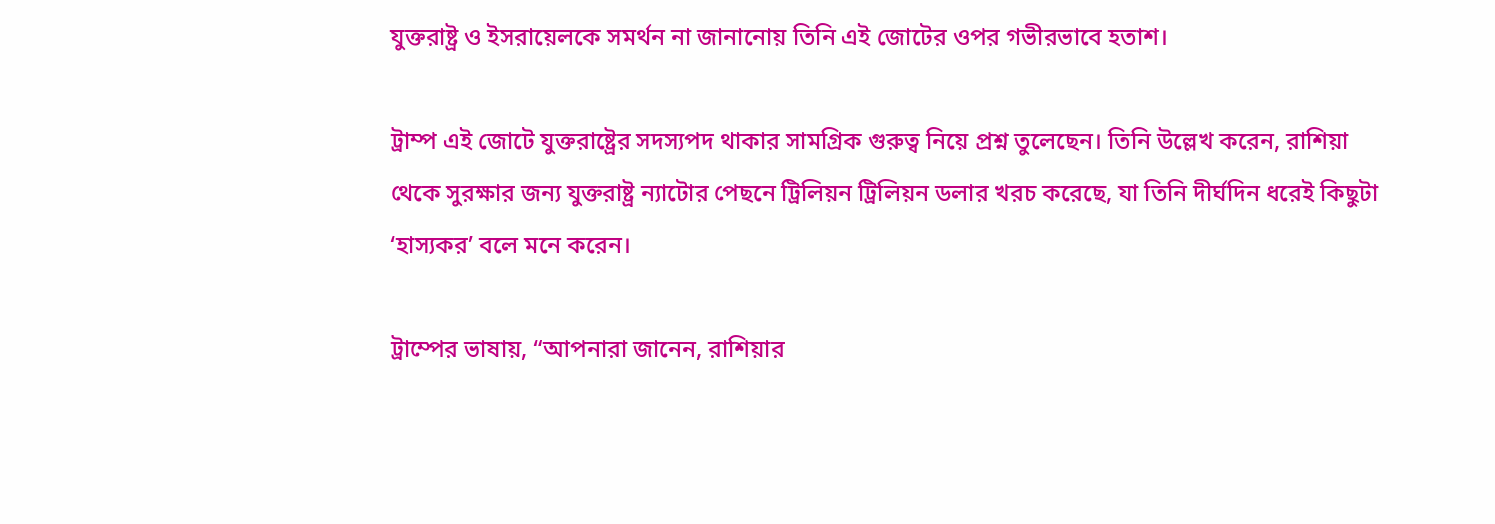যুক্তরাষ্ট্র ও ইসরায়েলকে সমর্থন না জানানোয় তিনি এই জোটের ওপর গভীরভাবে হতাশ।

ট্রাম্প এই জোটে যুক্তরাষ্ট্রের সদস্যপদ থাকার সামগ্রিক গুরুত্ব নিয়ে প্রশ্ন তুলেছেন। তিনি উল্লেখ করেন, রাশিয়া থেকে সুরক্ষার জন্য যুক্তরাষ্ট্র ন্যাটোর পেছনে ট্রিলিয়ন ট্রিলিয়ন ডলার খরচ করেছে, যা তিনি দীর্ঘদিন ধরেই কিছুটা ‘হাস্যকর’ বলে মনে করেন।

ট্রাম্পের ভাষায়, “আপনারা জানেন, রাশিয়ার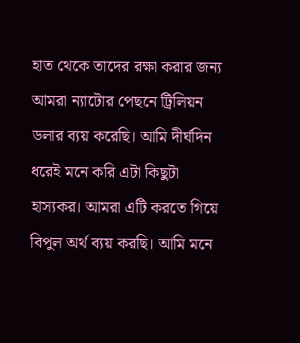হাত থেকে তাদের রক্ষা করার জন্য আমরা ন্যাটোর পেছনে ট্রিলিয়ন ডলার ব্যয় করেছি। আমি দীর্ঘদিন ধরেই মনে করি এটা কিছুটা হাস্যকর। আমরা এটি করতে গিয়ে বিপুল অর্থ ব্যয় করছি। আমি মনে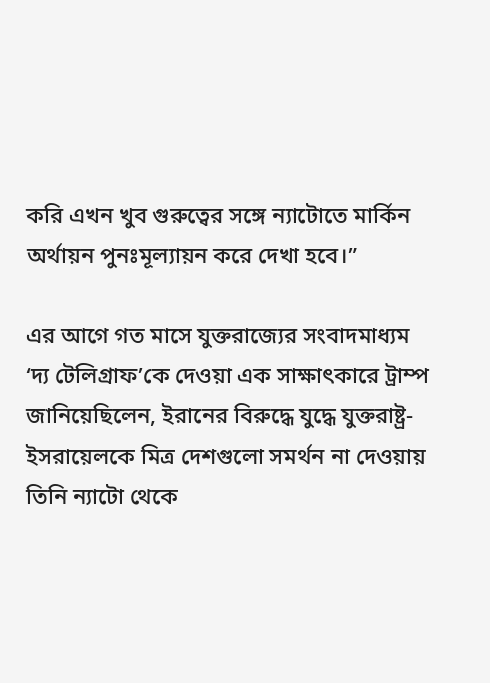করি এখন খুব গুরুত্বের সঙ্গে ন্যাটোতে মার্কিন অর্থায়ন পুনঃমূল্যায়ন করে দেখা হবে।”

এর আগে গত মাসে যুক্তরাজ্যের সংবাদমাধ্যম ‘দ্য টেলিগ্রাফ’কে দেওয়া এক সাক্ষাৎকারে ট্রাম্প জানিয়েছিলেন, ইরানের বিরুদ্ধে যুদ্ধে যুক্তরাষ্ট্র-ইসরায়েলকে মিত্র দেশগুলো সমর্থন না দেওয়ায় তিনি ন্যাটো থেকে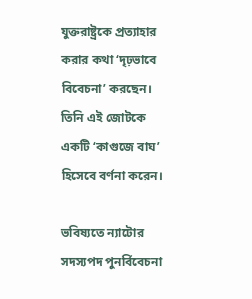যুক্তরাষ্ট্রকে প্রত্যাহার করার কথা ‘দৃঢ়ভাবে বিবেচনা’ করছেন। তিনি এই জোটকে একটি ‘কাগুজে বাঘ’ হিসেবে বর্ণনা করেন।

ভবিষ্যতে ন্যাটোর সদস্যপদ পুনর্বিবেচনা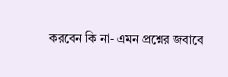করবেন কি না- এমন প্রশ্নের জবাবে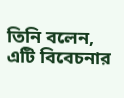তিনি বলেন, এটি বিবেচনার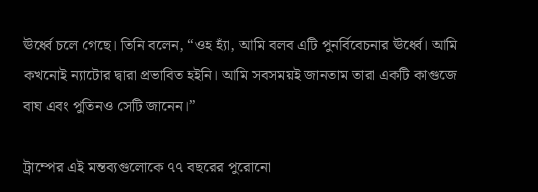ঊর্ধ্বে চলে গেছে। তিনি বলেন, “ওহ হ্যাঁ, আমি বলব এটি পুনর্বিবেচনার ঊর্ধ্বে। আমি কখনোই ন্যাটোর দ্বারা প্রভাবিত হইনি। আমি সবসময়ই জানতাম তারা একটি কাগুজে বাঘ এবং পুতিনও সেটি জানেন।”

ট্রাম্পের এই মন্তব্যগুলোকে ৭৭ বছরের পুরোনো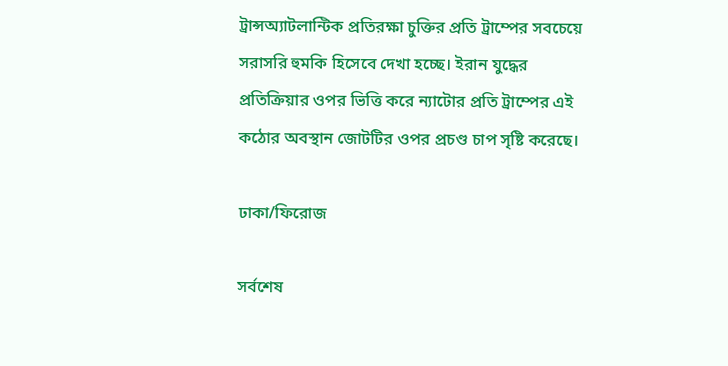ট্রান্সঅ্যাটলান্টিক প্রতিরক্ষা চুক্তির প্রতি ট্রাম্পের সবচেয়ে সরাসরি হুমকি হিসেবে দেখা হচ্ছে। ইরান যুদ্ধের প্রতিক্রিয়ার ওপর ভিত্তি করে ন্যাটোর প্রতি ট্রাম্পের এই কঠোর অবস্থান জোটটির ওপর প্রচণ্ড চাপ সৃষ্টি করেছে।

ঢাকা/ফিরোজ

সর্বশেষ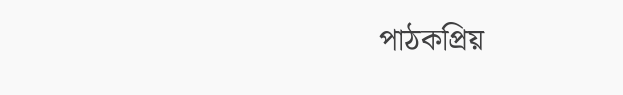পাঠকপ্রিয়